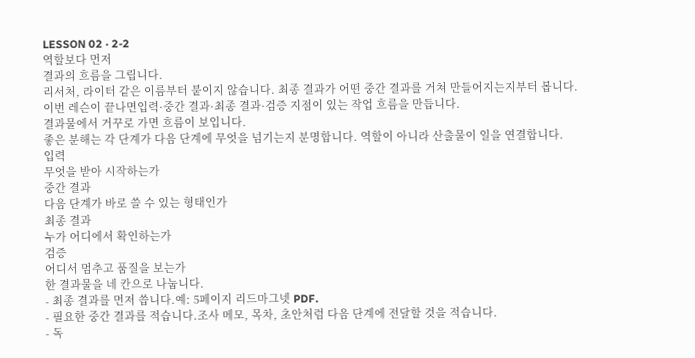LESSON 02 · 2-2
역할보다 먼저
결과의 흐름을 그립니다.
리서처, 라이터 같은 이름부터 붙이지 않습니다. 최종 결과가 어떤 중간 결과를 거쳐 만들어지는지부터 봅니다.
이번 레슨이 끝나면입력·중간 결과·최종 결과·검증 지점이 있는 작업 흐름을 만듭니다.
결과물에서 거꾸로 가면 흐름이 보입니다.
좋은 분해는 각 단계가 다음 단계에 무엇을 넘기는지 분명합니다. 역할이 아니라 산출물이 일을 연결합니다.
입력
무엇을 받아 시작하는가
중간 결과
다음 단계가 바로 쓸 수 있는 형태인가
최종 결과
누가 어디에서 확인하는가
검증
어디서 멈추고 품질을 보는가
한 결과물을 네 칸으로 나눕니다.
- 최종 결과를 먼저 씁니다.예: 5페이지 리드마그넷 PDF.
- 필요한 중간 결과를 적습니다.조사 메모, 목차, 초안처럼 다음 단계에 전달할 것을 적습니다.
- 독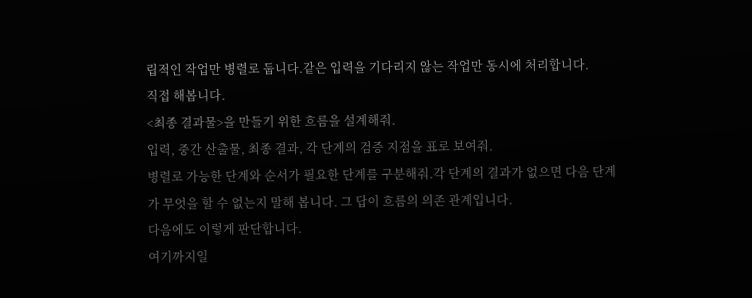립적인 작업만 병렬로 둡니다.같은 입력을 기다리지 않는 작업만 동시에 처리합니다.
직접 해봅니다.
<최종 결과물>을 만들기 위한 흐름을 설계해줘.
입력, 중간 산출물, 최종 결과, 각 단계의 검증 지점을 표로 보여줘.
병렬로 가능한 단계와 순서가 필요한 단계를 구분해줘.각 단계의 결과가 없으면 다음 단계가 무엇을 할 수 없는지 말해 봅니다. 그 답이 흐름의 의존 관계입니다.
다음에도 이렇게 판단합니다.
여기까지일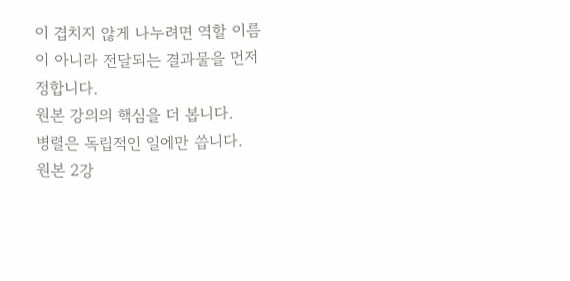이 겹치지 않게 나누려면 역할 이름이 아니라 전달되는 결과물을 먼저 정합니다.
원본 강의의 핵심을 더 봅니다.
병렬은 독립적인 일에만 씁니다.
원본 2강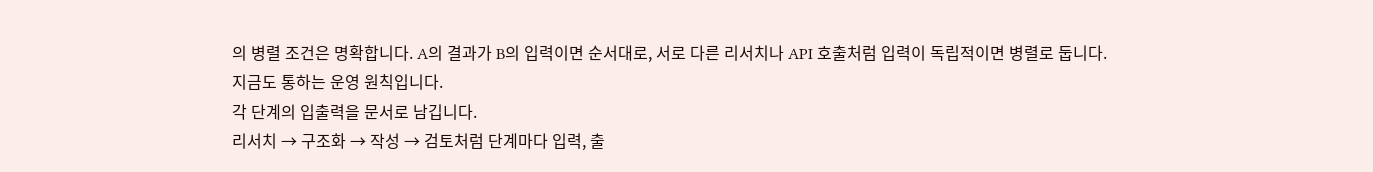의 병렬 조건은 명확합니다. A의 결과가 B의 입력이면 순서대로, 서로 다른 리서치나 API 호출처럼 입력이 독립적이면 병렬로 둡니다.
지금도 통하는 운영 원칙입니다.
각 단계의 입출력을 문서로 남깁니다.
리서치 → 구조화 → 작성 → 검토처럼 단계마다 입력, 출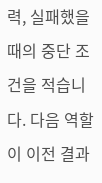력, 실패했을 때의 중단 조건을 적습니다. 다음 역할이 이전 결과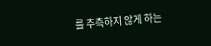를 추측하지 않게 하는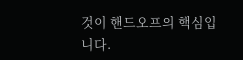것이 핸드오프의 핵심입니다.